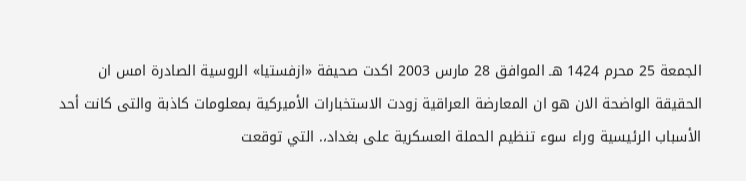الجمعة 25 محرم 1424 هـ الموافق 28 مارس 2003 اكدت صحيفة «ازفستيا» الروسية الصادرة امس ان الحقيقة الواضحة الان هو ان المعارضة العراقية زودت الاستخبارات الأميركية بمعلومات كاذبة والتى كانت أحد الأسباب الرئيسية وراء سوء تنظيم الحملة العسكرية على بغداد،. التي توقعت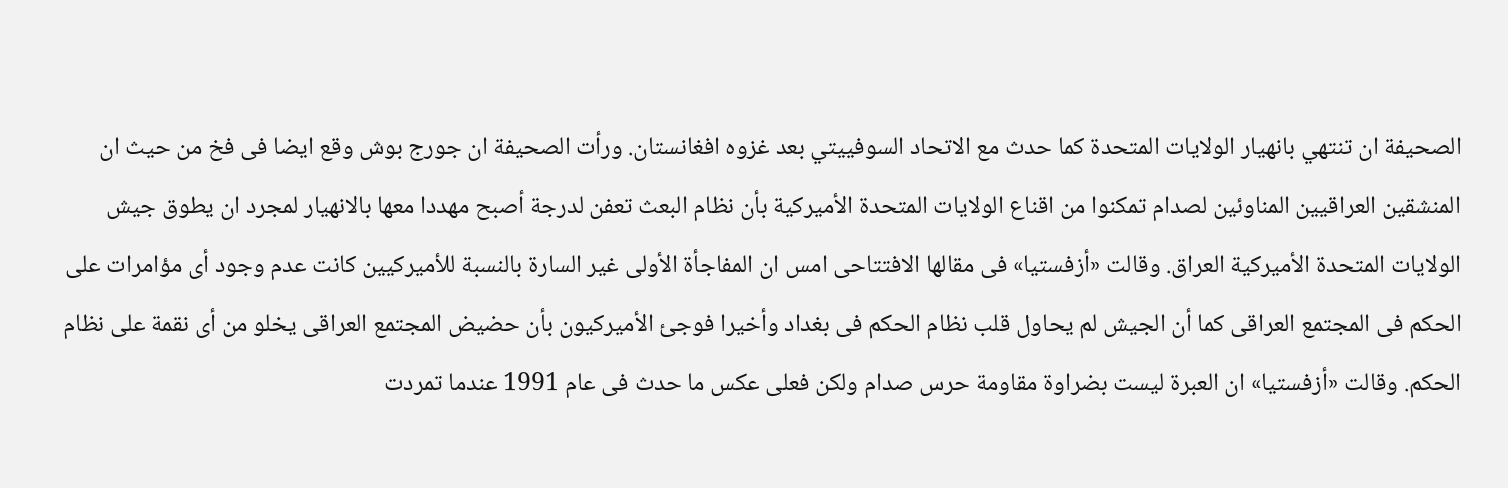الصحيفة ان تنتهي بانهيار الولايات المتحدة كما حدث مع الاتحاد السوفييتي بعد غزوه افغانستان. ورأت الصحيفة ان جورج بوش وقع ايضا فى فخ من حيث ان المنشقين العراقيين المناوئين لصدام تمكنوا من اقناع الولايات المتحدة الأميركية بأن نظام البعث تعفن لدرجة أصبح مهددا معها بالانهيار لمجرد ان يطوق جيش الولايات المتحدة الأميركية العراق. وقالت «أزفستيا» فى مقالها الافتتاحى امس ان المفاجأة الأولى غير السارة بالنسبة للأميركيين كانت عدم وجود أى مؤامرات على الحكم فى المجتمع العراقى كما أن الجيش لم يحاول قلب نظام الحكم فى بغداد وأخيرا فوجئ الأميركيون بأن حضيض المجتمع العراقى يخلو من أى نقمة على نظام الحكم. وقالت «أزفستيا» ان العبرة ليست بضراوة مقاومة حرس صدام ولكن فعلى عكس ما حدث فى عام 1991 عندما تمردت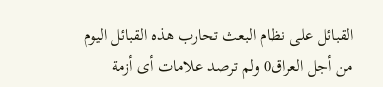القبائل على نظام البعث تحارب هذه القبائل اليوم من أجل العراق0 ولم ترصد علامات أى أزمة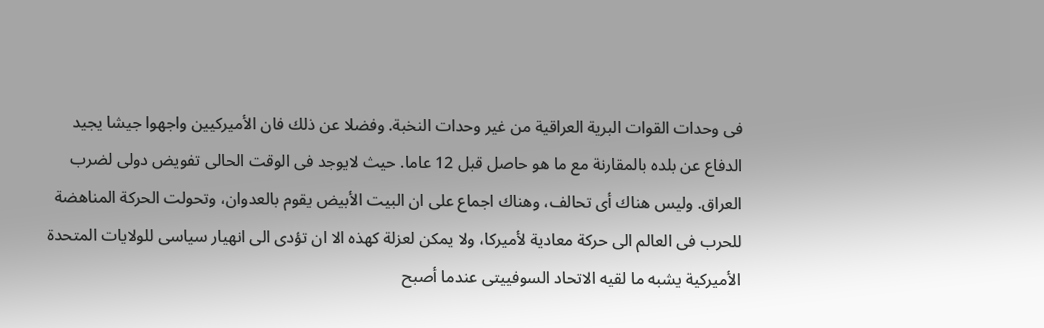فى وحدات القوات البرية العراقية من غير وحدات النخبة. وفضلا عن ذلك فان الأميركيين واجهوا جيشا يجيد الدفاع عن بلده بالمقارنة مع ما هو حاصل قبل 12 عاما. حيث لايوجد فى الوقت الحالى تفويض دولى لضرب العراق. وليس هناك أى تحالف، وهناك اجماع على ان البيت الأبيض يقوم بالعدوان، وتحولت الحركة المناهضة للحرب فى العالم الى حركة معادية لأميركا، ولا يمكن لعزلة كهذه الا ان تؤدى الى انهيار سياسى للولايات المتحدة الأميركية يشبه ما لقيه الاتحاد السوفييتى عندما أصبح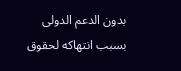بدون الدعم الدولى بسبب انتهاكه لحقوق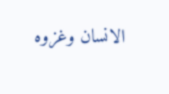الانسان وغزوه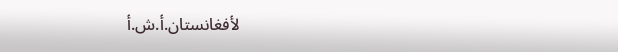لأفغانستان.أ.ش.أ